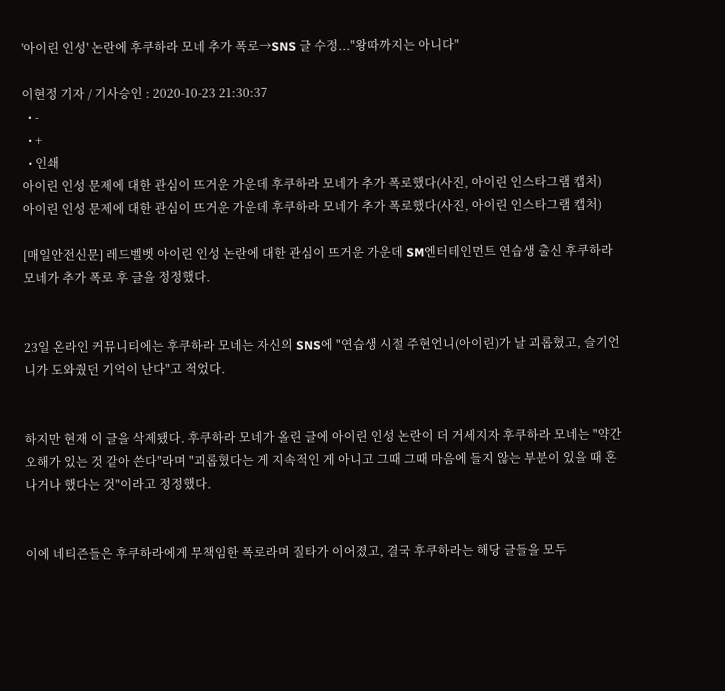'아이린 인성' 논란에 후쿠하라 모네 추가 폭로→SNS 글 수정..."왕따까지는 아니다"

이현정 기자 / 기사승인 : 2020-10-23 21:30:37
  • -
  • +
  • 인쇄
아이린 인성 문제에 대한 관심이 뜨거운 가운데 후쿠하라 모네가 추가 폭로했다(사진, 아이린 인스타그램 캡처)
아이린 인성 문제에 대한 관심이 뜨거운 가운데 후쿠하라 모네가 추가 폭로했다(사진, 아이린 인스타그램 캡처)

[매일안전신문] 레드벨벳 아이린 인성 논란에 대한 관심이 뜨거운 가운데 SM엔터테인먼트 연습생 출신 후쿠하라 모네가 추가 폭로 후 글을 정정했다.


23일 온라인 커뮤니티에는 후쿠하라 모네는 자신의 SNS에 "연습생 시절 주현언니(아이린)가 날 괴롭혔고, 슬기언니가 도와줬던 기억이 난다"고 적었다.


하지만 현재 이 글을 삭제됐다. 후쿠하라 모네가 올린 글에 아이린 인성 논란이 더 거세지자 후쿠하라 모네는 "약간 오해가 있는 것 같아 쓴다"라며 "괴롭혔다는 게 지속적인 게 아니고 그때 그때 마음에 들지 않는 부분이 있을 때 혼나거나 했다는 것"이라고 정정했다.


이에 네티즌들은 후쿠하라에게 무책임한 폭로라며 질타가 이어졌고, 결국 후쿠하라는 해당 글들을 모두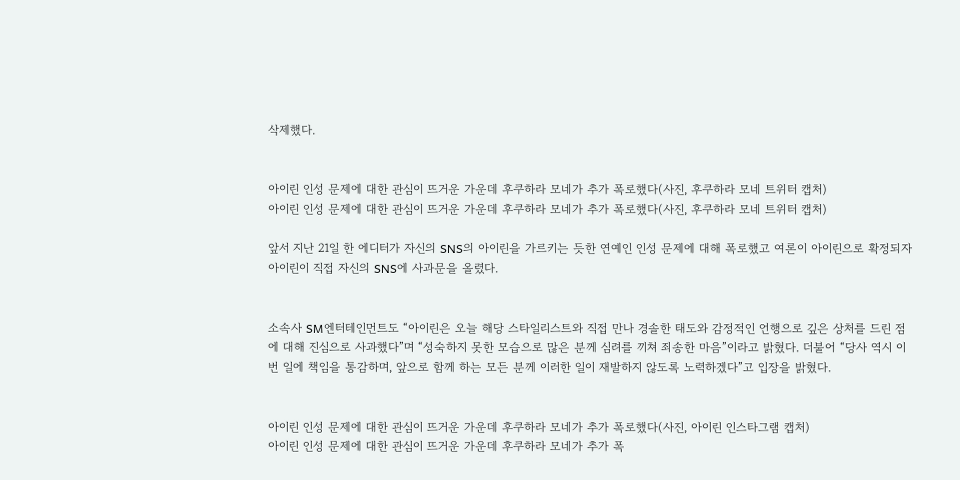삭제했다.


아이린 인성 문제에 대한 관심이 뜨거운 가운데 후쿠하라 모네가 추가 폭로했다(사진, 후쿠하라 모네 트위터 캡처)
아이린 인성 문제에 대한 관심이 뜨거운 가운데 후쿠하라 모네가 추가 폭로했다(사진, 후쿠하라 모네 트위터 캡처)

앞서 지난 21일 한 에디터가 자신의 SNS의 아이린을 가르키는 듯한 연예인 인성 문제에 대해 폭로했고 여론이 아이린으로 확정되자 아이린이 직접 자신의 SNS에 사과문을 올렸다.


소속사 SM엔터테인먼트도 “아이린은 오늘 해당 스타일리스트와 직접 만나 경솔한 태도와 감정적인 언행으로 깊은 상처를 드린 점에 대해 진심으로 사과했다”며 “성숙하지 못한 모습으로 많은 분께 심려를 끼쳐 죄송한 마음”이라고 밝혔다. 더불어 “당사 역시 이번 일에 책임을 통감하며, 앞으로 함께 하는 모든 분께 이러한 일이 재발하지 않도록 노력하겠다”고 입장을 밝혔다.


아이린 인성 문제에 대한 관심이 뜨거운 가운데 후쿠하라 모네가 추가 폭로했다(사진, 아이린 인스타그램 캡처)
아이린 인성 문제에 대한 관심이 뜨거운 가운데 후쿠하라 모네가 추가 폭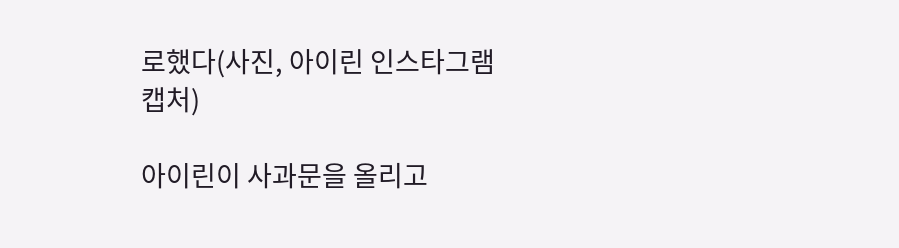로했다(사진, 아이린 인스타그램 캡처)

아이린이 사과문을 올리고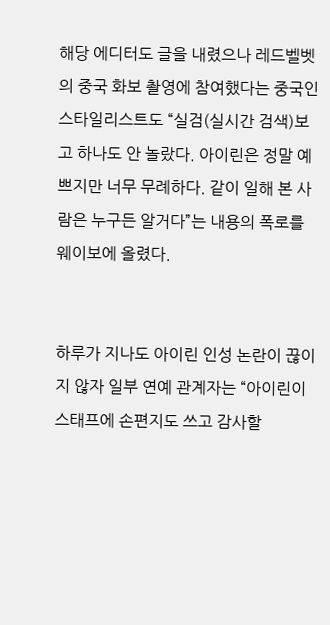해당 에디터도 글을 내렸으나 레드벨벳의 중국 화보 촬영에 참여했다는 중국인 스타일리스트도 “실검(실시간 검색)보고 하나도 안 놀랐다. 아이린은 정말 예쁘지만 너무 무례하다. 같이 일해 본 사람은 누구든 알거다”는 내용의 폭로를 웨이보에 올렸다.


하루가 지나도 아이린 인성 논란이 끊이지 않자 일부 연예 관계자는 “아이린이 스태프에 손편지도 쓰고 감사할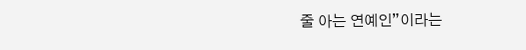줄 아는 연예인”이라는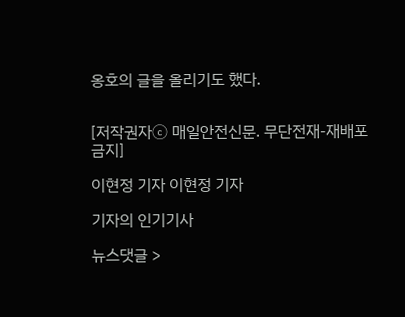옹호의 글을 올리기도 했다.


[저작권자ⓒ 매일안전신문. 무단전재-재배포 금지]

이현정 기자 이현정 기자

기자의 인기기사

뉴스댓글 >